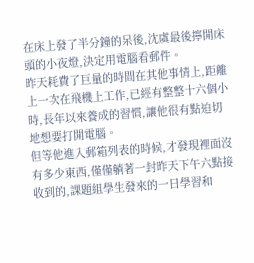在床上發了半分鐘的呆後,沈虞最後擰開床頭的小夜燈,決定用電腦看郵件。
昨天耗費了巨量的時間在其他事情上,距離上一次在飛機上工作,已經有整整十六個小時,長年以來養成的習慣,讓他很有點迫切地想要打開電腦。
但等他進入郵箱列表的時候,才發現裡面沒有多少東西,僅僅躺著一封昨天下午六點接收到的,課題組學生發來的一日學習和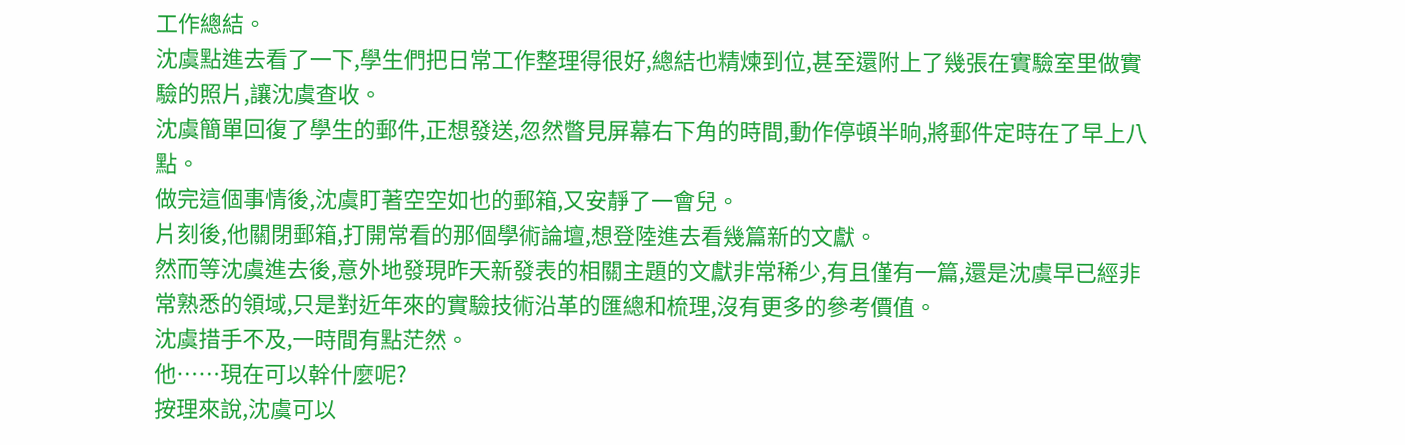工作總結。
沈虞點進去看了一下,學生們把日常工作整理得很好,總結也精煉到位,甚至還附上了幾張在實驗室里做實驗的照片,讓沈虞查收。
沈虞簡單回復了學生的郵件,正想發送,忽然瞥見屏幕右下角的時間,動作停頓半晌,將郵件定時在了早上八點。
做完這個事情後,沈虞盯著空空如也的郵箱,又安靜了一會兒。
片刻後,他關閉郵箱,打開常看的那個學術論壇,想登陸進去看幾篇新的文獻。
然而等沈虞進去後,意外地發現昨天新發表的相關主題的文獻非常稀少,有且僅有一篇,還是沈虞早已經非常熟悉的領域,只是對近年來的實驗技術沿革的匯總和梳理,沒有更多的參考價值。
沈虞措手不及,一時間有點茫然。
他……現在可以幹什麼呢?
按理來說,沈虞可以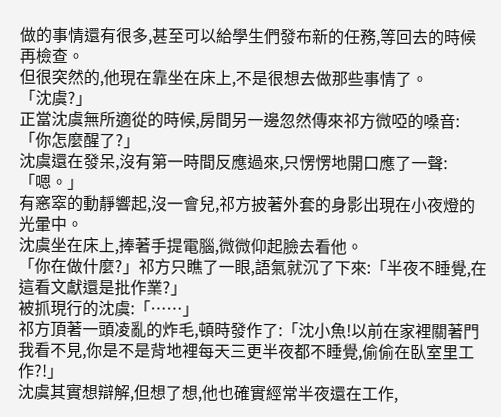做的事情還有很多,甚至可以給學生們發布新的任務,等回去的時候再檢查。
但很突然的,他現在靠坐在床上,不是很想去做那些事情了。
「沈虞?」
正當沈虞無所適從的時候,房間另一邊忽然傳來祁方微啞的嗓音:「你怎麼醒了?」
沈虞還在發呆,沒有第一時間反應過來,只愣愣地開口應了一聲:「嗯。」
有窸窣的動靜響起,沒一會兒,祁方披著外套的身影出現在小夜燈的光暈中。
沈虞坐在床上,捧著手提電腦,微微仰起臉去看他。
「你在做什麼?」祁方只瞧了一眼,語氣就沉了下來:「半夜不睡覺,在這看文獻還是批作業?」
被抓現行的沈虞:「……」
祁方頂著一頭凌亂的炸毛,頓時發作了:「沈小魚!以前在家裡關著門我看不見,你是不是背地裡每天三更半夜都不睡覺,偷偷在臥室里工作?!」
沈虞其實想辯解,但想了想,他也確實經常半夜還在工作,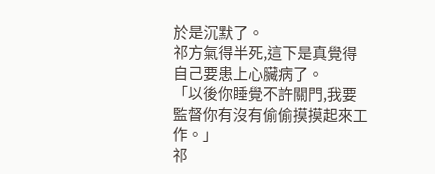於是沉默了。
祁方氣得半死,這下是真覺得自己要患上心臟病了。
「以後你睡覺不許關門,我要監督你有沒有偷偷摸摸起來工作。」
祁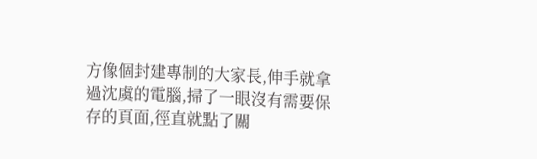方像個封建專制的大家長,伸手就拿過沈虞的電腦,掃了一眼沒有需要保存的頁面,徑直就點了關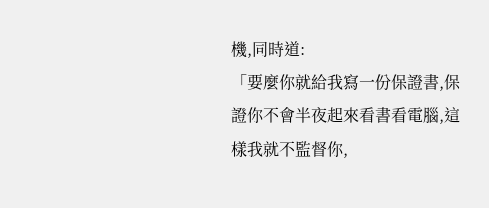機,同時道:
「要麼你就給我寫一份保證書,保證你不會半夜起來看書看電腦,這樣我就不監督你,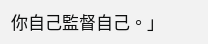你自己監督自己。」